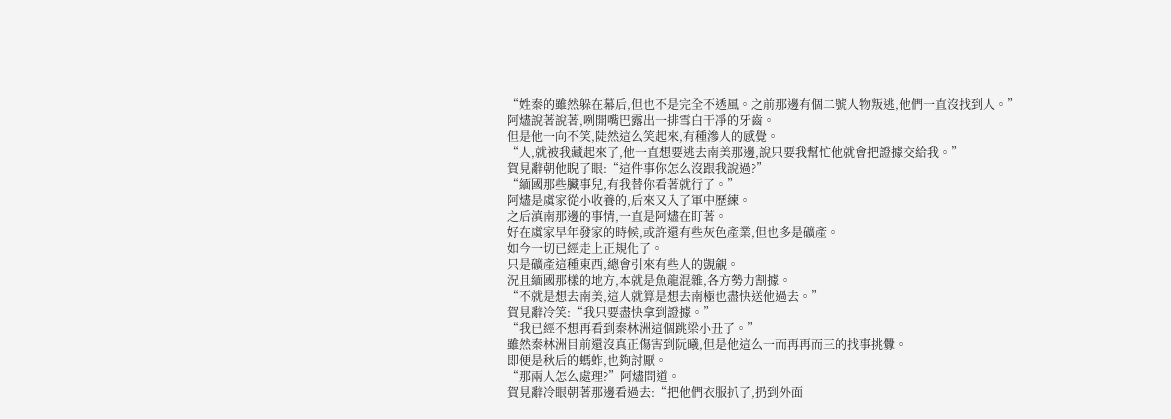“姓秦的雖然躲在幕后,但也不是完全不透風。之前那邊有個二號人物叛逃,他們一直沒找到人。”
阿燼說著說著,咧開嘴巴露出一排雪白干凈的牙齒。
但是他一向不笑,陡然這么笑起來,有種滲人的感覺。
“人,就被我藏起來了,他一直想要逃去南美那邊,說只要我幫忙他就會把證據交給我。”
賀見辭朝他睨了眼:“這件事你怎么沒跟我說過?”
“緬國那些臟事兒,有我替你看著就行了。”
阿燼是虞家從小收養的,后來又入了軍中歷練。
之后滇南那邊的事情,一直是阿燼在盯著。
好在虞家早年發家的時候,或許還有些灰色產業,但也多是礦產。
如今一切已經走上正規化了。
只是礦產這種東西,總會引來有些人的覬覦。
況且緬國那樣的地方,本就是魚龍混雜,各方勢力割據。
“不就是想去南美,這人就算是想去南極也盡快送他過去。”
賀見辭冷笑:“我只要盡快拿到證據。”
“我已經不想再看到秦林洲這個跳梁小丑了。”
雖然秦林洲目前還沒真正傷害到阮曦,但是他這么一而再再而三的找事挑釁。
即便是秋后的螞蚱,也夠討厭。
“那兩人怎么處理?”阿燼問道。
賀見辭冷眼朝著那邊看過去:“把他們衣服扒了,扔到外面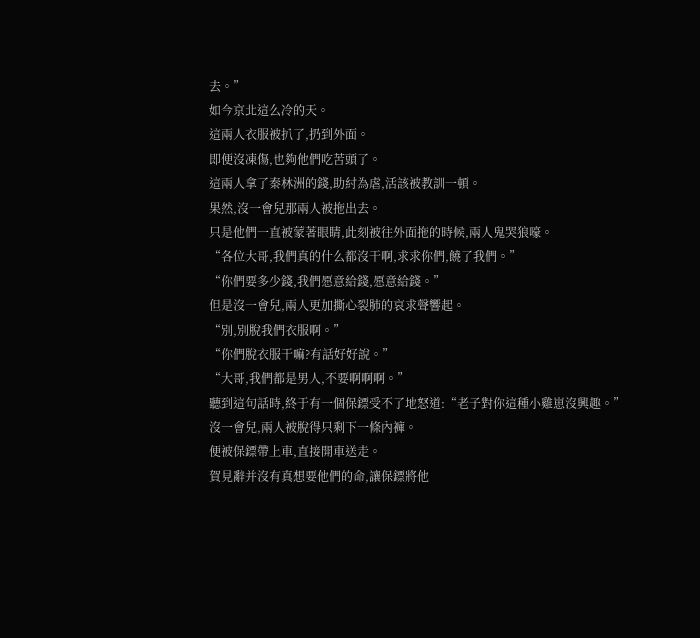去。”
如今京北這么冷的天。
這兩人衣服被扒了,扔到外面。
即便沒凍傷,也夠他們吃苦頭了。
這兩人拿了秦林洲的錢,助紂為虐,活該被教訓一頓。
果然,沒一會兒那兩人被拖出去。
只是他們一直被蒙著眼睛,此刻被往外面拖的時候,兩人鬼哭狼嚎。
“各位大哥,我們真的什么都沒干啊,求求你們,饒了我們。”
“你們要多少錢,我們愿意給錢,愿意給錢。”
但是沒一會兒,兩人更加撕心裂肺的哀求聲響起。
“別,別脫我們衣服啊。”
“你們脫衣服干嘛?有話好好說。”
“大哥,我們都是男人,不要啊啊啊。”
聽到這句話時,終于有一個保鏢受不了地怒道:“老子對你這種小雞崽沒興趣。”
沒一會兒,兩人被脫得只剩下一條內褲。
便被保鏢帶上車,直接開車送走。
賀見辭并沒有真想要他們的命,讓保鏢將他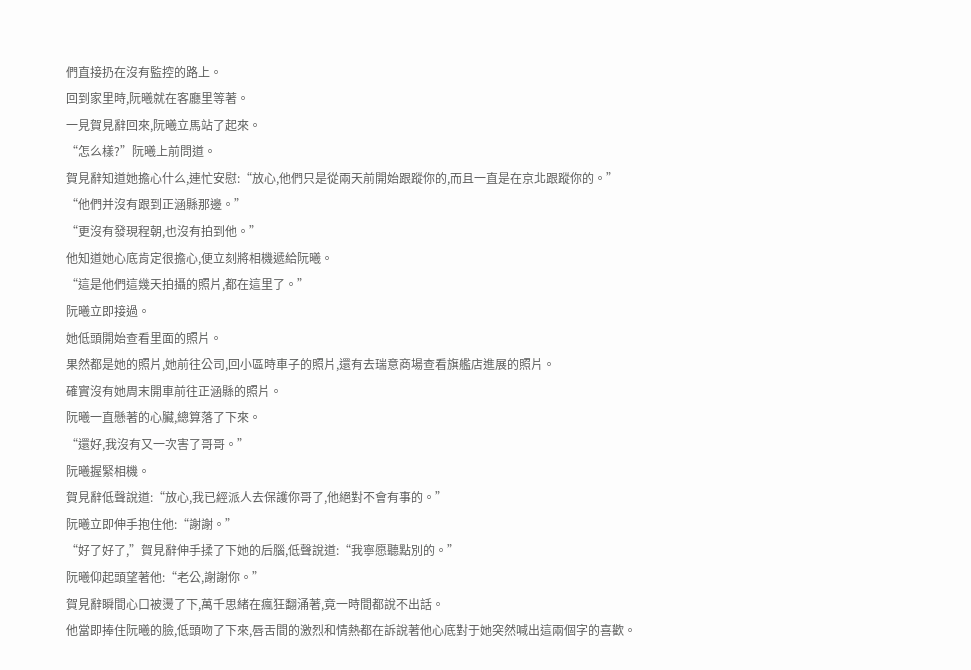們直接扔在沒有監控的路上。
回到家里時,阮曦就在客廳里等著。
一見賀見辭回來,阮曦立馬站了起來。
“怎么樣?”阮曦上前問道。
賀見辭知道她擔心什么,連忙安慰:“放心,他們只是從兩天前開始跟蹤你的,而且一直是在京北跟蹤你的。”
“他們并沒有跟到正涵縣那邊。”
“更沒有發現程朝,也沒有拍到他。”
他知道她心底肯定很擔心,便立刻將相機遞給阮曦。
“這是他們這幾天拍攝的照片,都在這里了。”
阮曦立即接過。
她低頭開始查看里面的照片。
果然都是她的照片,她前往公司,回小區時車子的照片,還有去瑞意商場查看旗艦店進展的照片。
確實沒有她周末開車前往正涵縣的照片。
阮曦一直懸著的心臟,總算落了下來。
“還好,我沒有又一次害了哥哥。”
阮曦握緊相機。
賀見辭低聲說道:“放心,我已經派人去保護你哥了,他絕對不會有事的。”
阮曦立即伸手抱住他:“謝謝。”
“好了好了,”賀見辭伸手揉了下她的后腦,低聲說道:“我寧愿聽點別的。”
阮曦仰起頭望著他:“老公,謝謝你。”
賀見辭瞬間心口被燙了下,萬千思緒在瘋狂翻涌著,竟一時間都說不出話。
他當即捧住阮曦的臉,低頭吻了下來,唇舌間的激烈和情熱都在訴說著他心底對于她突然喊出這兩個字的喜歡。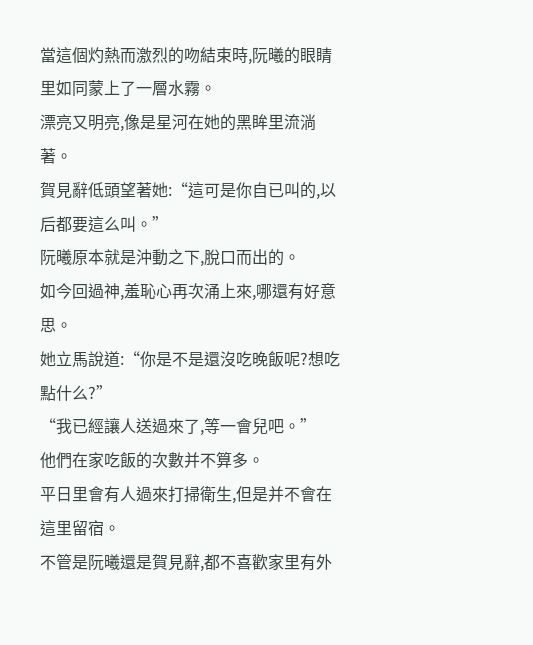當這個灼熱而激烈的吻結束時,阮曦的眼睛里如同蒙上了一層水霧。
漂亮又明亮,像是星河在她的黑眸里流淌著。
賀見辭低頭望著她:“這可是你自已叫的,以后都要這么叫。”
阮曦原本就是沖動之下,脫口而出的。
如今回過神,羞恥心再次涌上來,哪還有好意思。
她立馬說道:“你是不是還沒吃晚飯呢?想吃點什么?”
“我已經讓人送過來了,等一會兒吧。”
他們在家吃飯的次數并不算多。
平日里會有人過來打掃衛生,但是并不會在這里留宿。
不管是阮曦還是賀見辭,都不喜歡家里有外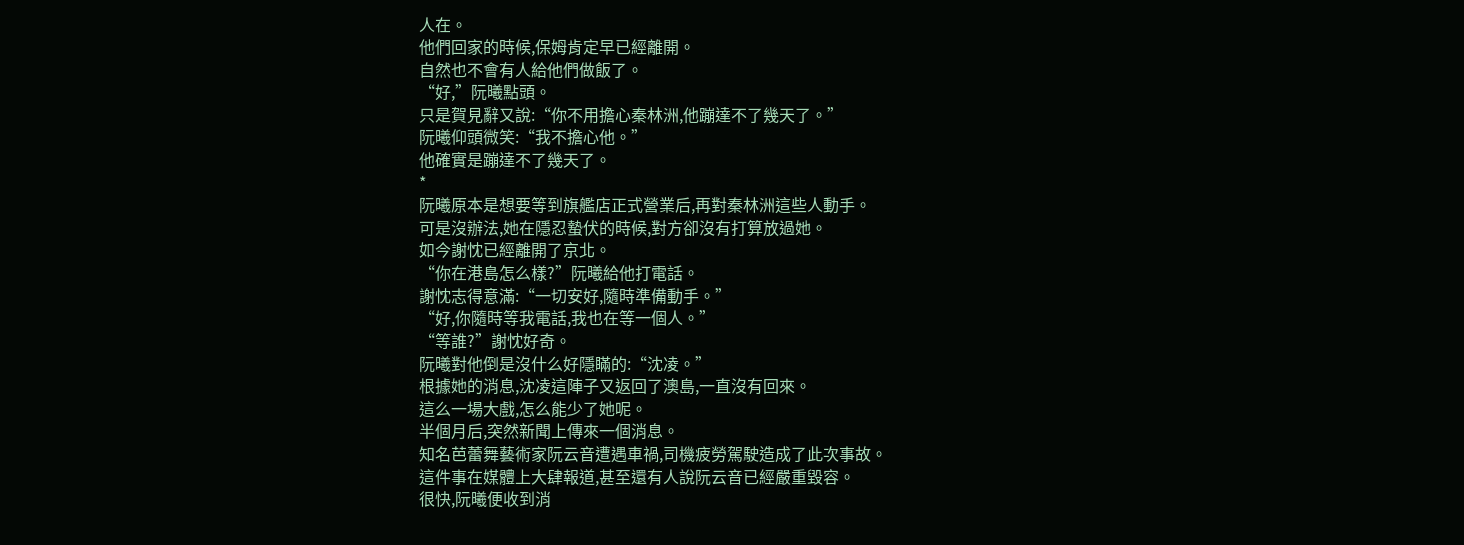人在。
他們回家的時候,保姆肯定早已經離開。
自然也不會有人給他們做飯了。
“好,”阮曦點頭。
只是賀見辭又說:“你不用擔心秦林洲,他蹦達不了幾天了。”
阮曦仰頭微笑:“我不擔心他。”
他確實是蹦達不了幾天了。
*
阮曦原本是想要等到旗艦店正式營業后,再對秦林洲這些人動手。
可是沒辦法,她在隱忍蟄伏的時候,對方卻沒有打算放過她。
如今謝忱已經離開了京北。
“你在港島怎么樣?”阮曦給他打電話。
謝忱志得意滿:“一切安好,隨時準備動手。”
“好,你隨時等我電話,我也在等一個人。”
“等誰?”謝忱好奇。
阮曦對他倒是沒什么好隱瞞的:“沈凌。”
根據她的消息,沈凌這陣子又返回了澳島,一直沒有回來。
這么一場大戲,怎么能少了她呢。
半個月后,突然新聞上傳來一個消息。
知名芭蕾舞藝術家阮云音遭遇車禍,司機疲勞駕駛造成了此次事故。
這件事在媒體上大肆報道,甚至還有人說阮云音已經嚴重毀容。
很快,阮曦便收到消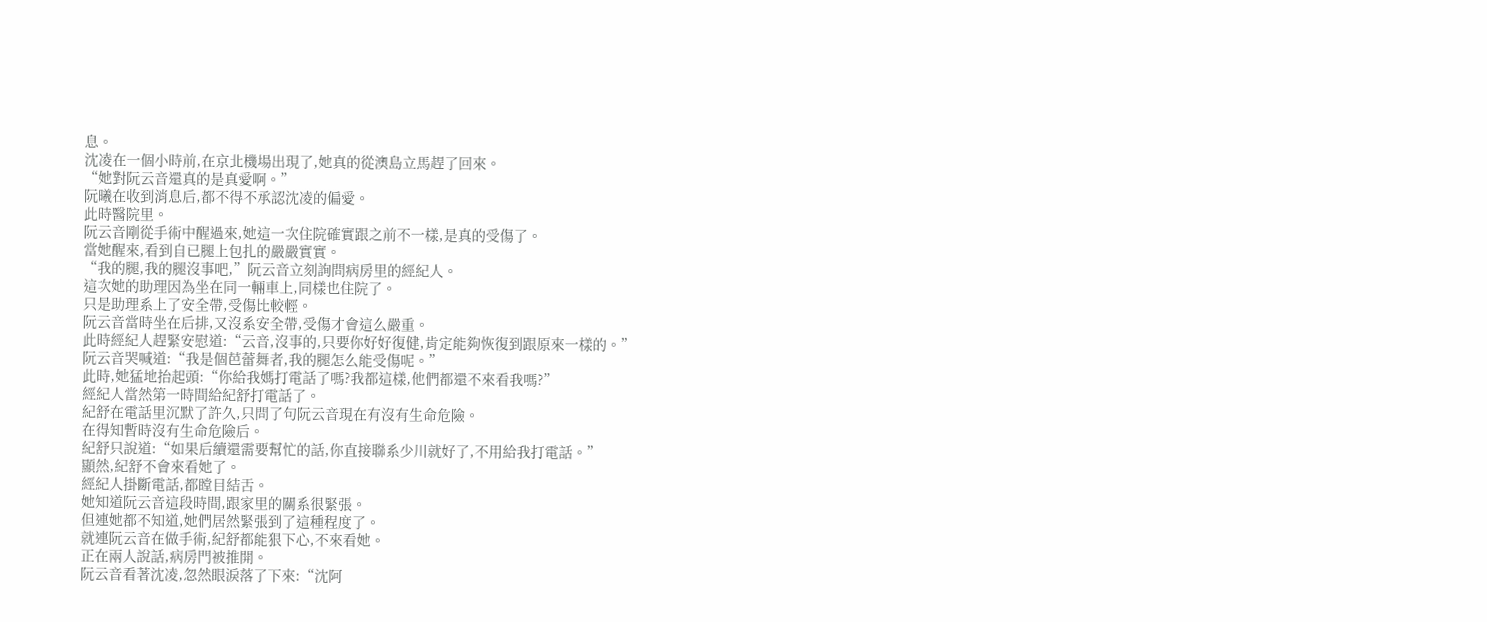息。
沈凌在一個小時前,在京北機場出現了,她真的從澳島立馬趕了回來。
“她對阮云音還真的是真愛啊。”
阮曦在收到消息后,都不得不承認沈凌的偏愛。
此時醫院里。
阮云音剛從手術中醒過來,她這一次住院確實跟之前不一樣,是真的受傷了。
當她醒來,看到自已腿上包扎的嚴嚴實實。
“我的腿,我的腿沒事吧,”阮云音立刻詢問病房里的經紀人。
這次她的助理因為坐在同一輛車上,同樣也住院了。
只是助理系上了安全帶,受傷比較輕。
阮云音當時坐在后排,又沒系安全帶,受傷才會這么嚴重。
此時經紀人趕緊安慰道:“云音,沒事的,只要你好好復健,肯定能夠恢復到跟原來一樣的。”
阮云音哭喊道:“我是個芭蕾舞者,我的腿怎么能受傷呢。”
此時,她猛地抬起頭:“你給我媽打電話了嗎?我都這樣,他們都還不來看我嗎?”
經紀人當然第一時間給紀舒打電話了。
紀舒在電話里沉默了許久,只問了句阮云音現在有沒有生命危險。
在得知暫時沒有生命危險后。
紀舒只說道:“如果后續還需要幫忙的話,你直接聯系少川就好了,不用給我打電話。”
顯然,紀舒不會來看她了。
經紀人掛斷電話,都瞠目結舌。
她知道阮云音這段時間,跟家里的關系很緊張。
但連她都不知道,她們居然緊張到了這種程度了。
就連阮云音在做手術,紀舒都能狠下心,不來看她。
正在兩人說話,病房門被推開。
阮云音看著沈凌,忽然眼淚落了下來:“沈阿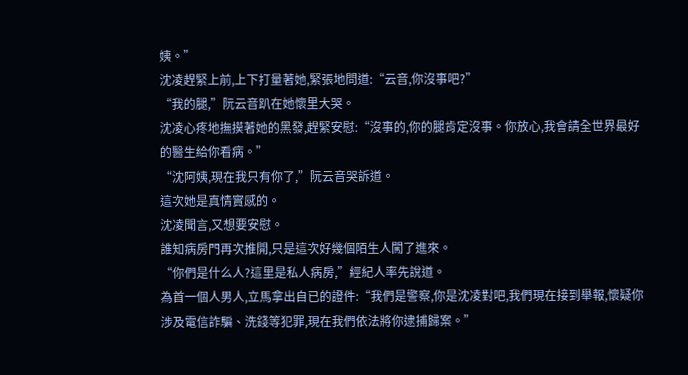姨。”
沈凌趕緊上前,上下打量著她,緊張地問道:“云音,你沒事吧?”
“我的腿,”阮云音趴在她懷里大哭。
沈凌心疼地撫摸著她的黑發,趕緊安慰:“沒事的,你的腿肯定沒事。你放心,我會請全世界最好的醫生給你看病。”
“沈阿姨,現在我只有你了,”阮云音哭訴道。
這次她是真情實感的。
沈凌聞言,又想要安慰。
誰知病房門再次推開,只是這次好幾個陌生人闖了進來。
“你們是什么人?這里是私人病房,”經紀人率先說道。
為首一個人男人,立馬拿出自已的證件:“我們是警察,你是沈凌對吧,我們現在接到舉報,懷疑你涉及電信詐騙、洗錢等犯罪,現在我們依法將你逮捕歸案。”